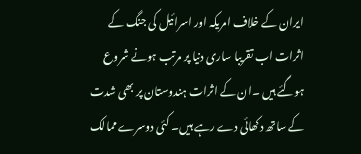ایران کے خلاف امریکہ اور اسرائیل کی جنگ کے اثرات اب تقریبا ساری دنیا پر مرتب ہونے شروع ہوگئے ہیں ۔ان کے اثرات ہندوستان پر بھی شدت کے ساتھ دکھائی دے رہے ہیں۔ کئی دوسرے ممالک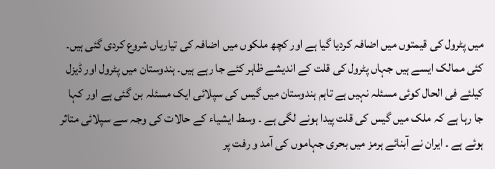میں پٹرول کی قیمتوں میں اضافہ کردیا گیا ہے اور کچھ ملکوں میں اضافہ کی تیاریاں شروع کردی گئی ہیں۔ کئی ممالک ایسے ہیں جہاں پٹرول کی قلت کے اندیشے ظاہر کئے جا رہے ہیں۔ ہندوستان میں پٹرول اور ڈیزل کیلئے فی الحال کوئی مسئلہ نہیں ہے تاہم ہندوستان میں گیس کی سپلائی ایک مسئلہ بن گئی ہے اور کہا جا رہا ہے کہ ملک میں گیس کی قلت پیدا ہونے لگی ہے ۔ وسط ایشیاء کے حالات کی وجہ سے سپلائی متاثر ہوئے ہے ۔ ایران نے آبنائے ہرمز میں بحری جہاموں کی آمد و رفت پر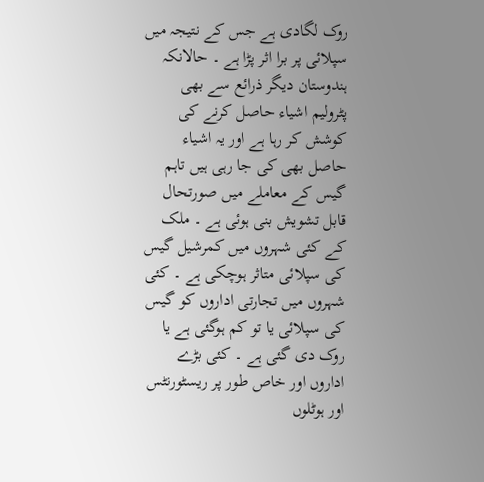روک لگادی ہے جس کے نتیجہ میں سپلائی پر برا اثر پڑا ہے ۔ حالانکہ ہندوستان دیگر ذرائع سے بھی پٹرولیم اشیاء حاصل کرنے کی کوشش کر رہا ہے اور یہ اشیاء حاصل بھی کی جا رہی ہیں تاہم گیس کے معاملے میں صورتحال قابل تشویش بنی ہوئی ہے ۔ ملک کے کئی شہروں میں کمرشیل گیس کی سپلائی متاثر ہوچکی ہے ۔ کئی شہروں میں تجارتی اداروں کو گیس کی سپلائی یا تو کم ہوگئی ہے یا روک دی گئی ہے ۔ کئی بڑے اداروں اور خاص طور پر ریسٹورنٹس اور ہوٹلوں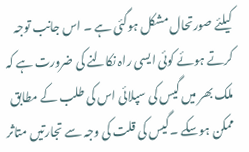کیلئے صورتحال مشکل ہوگئی ہے ۔ اس جانب توجہ کرتے ہوئے کوئی ایسی راہ نکالنے کی ضرورت ہے کہ ملک بھر میں گیس کی سپلائی اس کی طلب کے مطابق ممکن ہوسکے ۔ گیس کی قلت کی وجہ سے تجارتیں متاثر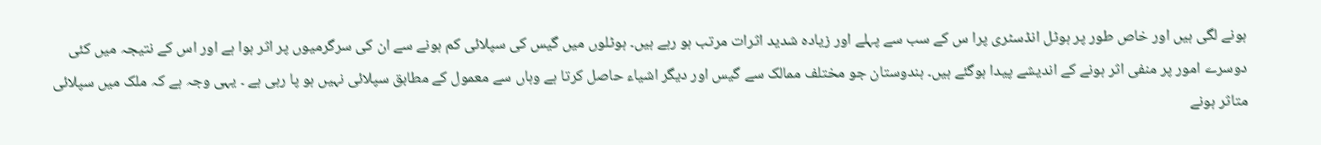ہونے لگی ہیں اور خاص طور پر ہوٹل انڈسٹری پرا س کے سب سے پہلے اور زیادہ شدید اثرات مرتب ہو رہے ہیں۔ ہوٹلوں میں گیس کی سپلائی کم ہونے سے ان کی سرگرمیوں پر اثر ہوا ہے اور اس کے نتیجہ میں کئی دوسرے امور پر منفی اثر ہونے کے اندیشے پیدا ہوگئے ہیں۔ ہندوستان جو مختلف ممالک سے گیس اور دیگر اشیاء حاصل کرتا ہے وہاں سے معمول کے مطابق سپلائی نہیں ہو پا رہی ہے ۔ یہی وجہ ہے کہ ملک میں سپلائی متاثر ہونے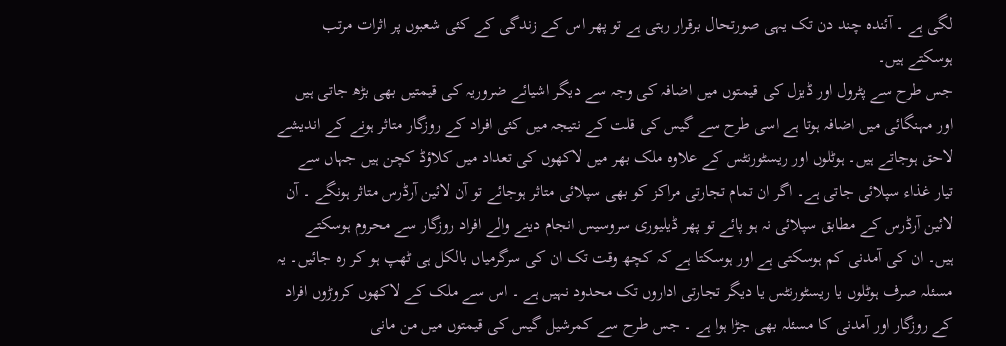لگی ہے ۔ آئندہ چند دن تک یہی صورتحال برقرار رہتی ہے تو پھر اس کے زندگی کے کئی شعبوں پر اثرات مرتب ہوسکتے ہیں۔
جس طرح سے پٹرول اور ڈیزل کی قیمتوں میں اضافہ کی وجہ سے دیگر اشیائے ضروریہ کی قیمتیں بھی بڑھ جاتی ہیں اور مہنگائی میں اضافہ ہوتا ہے اسی طرح سے گیس کی قلت کے نتیجہ میں کئی افراد کے روزگار متاثر ہونے کے اندیشے لاحق ہوجاتے ہیں۔ ہوٹلوں اور ریسٹورنٹس کے علاوہ ملک بھر میں لاکھوں کی تعداد میں کلاؤڈ کچن ہیں جہاں سے تیار غذاء سپلائی جاتی ہے۔ اگر ان تمام تجارتی مراکز کو بھی سپلائی متاثر ہوجائے تو آن لائین آرڈرس متاثر ہونگے ۔ آن لائین آرڈرس کے مطابق سپلائی نہ ہو پائے تو پھر ڈیلیوری سروسیس انجام دینے والے افراد روزگار سے محروم ہوسکتے ہیں۔ ان کی آمدنی کم ہوسکتی ہے اور ہوسکتا ہے کہ کچھ وقت تک ان کی سرگرمیاں بالکل ہی ٹھپ ہو کر رہ جائیں۔ یہ مسئلہ صرف ہوٹلوں یا ریسٹورنٹس یا دیگر تجارتی اداروں تک محدود نہیں ہے ۔ اس سے ملک کے لاکھوں کروڑوں افراد کے روزگار اور آمدنی کا مسئلہ بھی جڑا ہوا ہے ۔ جس طرح سے کمرشیل گیس کی قیمتوں میں من مانی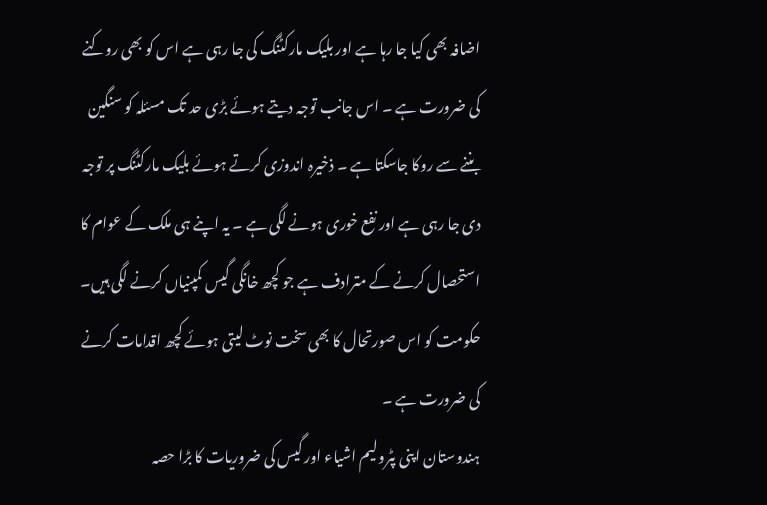اضافہ بھی کیا جا رہا ہے اور بلیک مارکٹنگ کی جا رہی ہے اس کو بھی روکنے کی ضرورت ہے ۔ اس جانب توجہ دیتے ہوئے بڑی حد تک مسئلہ کو سنگین بننے سے روکا جاسکتا ہے ۔ ذخیرہ اندوزی کرتے ہوئے بلیک مارکٹنگ پر توجہ دی جا رہی ہے اور نفع خوری ہونے لگی ہے ۔ یہ اپنے ہی ملک کے عوام کا استحصال کرنے کے مترادف ہے جو کچھ خانگی گیس کمپنیاں کرنے لگی ہیں۔ حکومت کو اس صورتحال کا بھی سخت نوٹ لیتی ہوئے کچھ اقدامات کرنے کی ضرورت ہے ۔
ہندوستان اپنی پٹرولیم اشیاء اور گیس کی ضروریات کا بڑا حصہ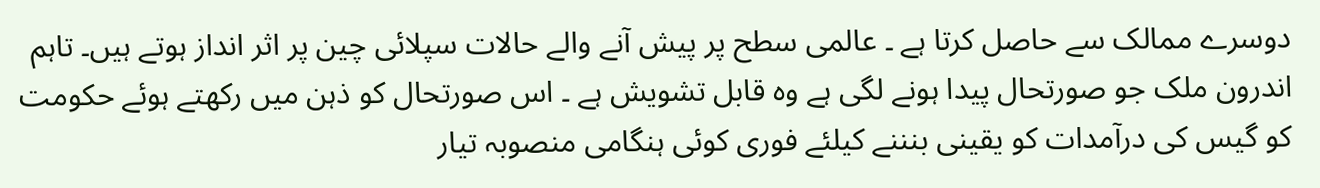دوسرے ممالک سے حاصل کرتا ہے ۔ عالمی سطح پر پیش آنے والے حالات سپلائی چین پر اثر انداز ہوتے ہیں۔ تاہم اندرون ملک جو صورتحال پیدا ہونے لگی ہے وہ قابل تشویش ہے ۔ اس صورتحال کو ذہن میں رکھتے ہوئے حکومت کو گیس کی درآمدات کو یقینی بنننے کیلئے فوری کوئی ہنگامی منصوبہ تیار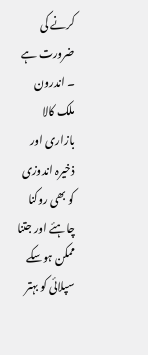کرنے کی ضرورت ہے ۔ اندرون ملک کالا بازاری اور ذخیرہ اندوزی کو بھی روکنا چاہئے اور جتنا ممکن ہوسکے سپلائی کو بہتر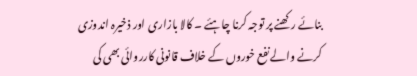بنائے رکھنے پر توجہ کرنا چاہئے ۔ کالا بازاری اور ذخیرہ اندوزی کرنے والے نفع خوروں کے خلاف قانونی کارروائی بھی کی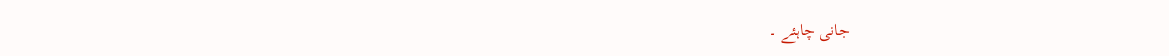جانی چاہئے ۔